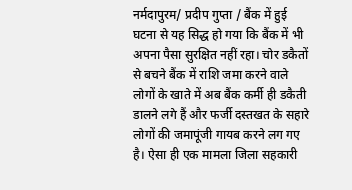नर्मदापुरम/ प्रदीप गुप्ता / बैंक में हुई घटना से यह सिद्ध हो गया कि बैंक में भी अपना पैसा सुरक्षित नहीं रहा। चोर डकैतों से बचने बैंक में राशि जमा करने वाले लोगों के खाते में अब बैंक कर्मी ही डकैती डालने लगे हैं और फर्जी दस्तखत के सहारे लोगों की जमापूंजी गायब करने लग गए है। ऐसा ही एक मामला जिला सहकारी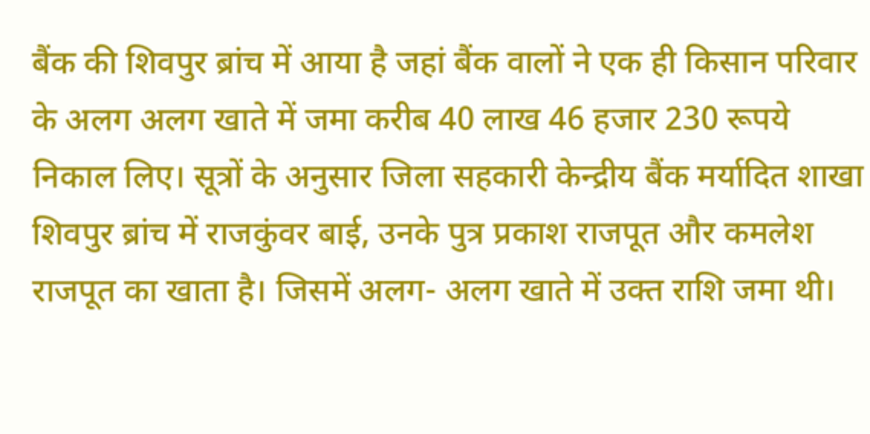बैंक की शिवपुर ब्रांच में आया है जहां बैंक वालों ने एक ही किसान परिवार के अलग अलग खाते में जमा करीब 40 लाख 46 हजार 230 रूपये निकाल लिए। सूत्रों के अनुसार जिला सहकारी केन्द्रीय बैंक मर्यादित शाखा शिवपुर ब्रांच में राजकुंवर बाई, उनके पुत्र प्रकाश राजपूत और कमलेश राजपूत का खाता है। जिसमें अलग- अलग खाते में उक्त राशि जमा थी।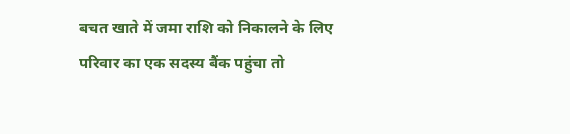बचत खाते में जमा राशि को निकालने के लिए परिवार का एक सदस्य बैंक पहुंचा तो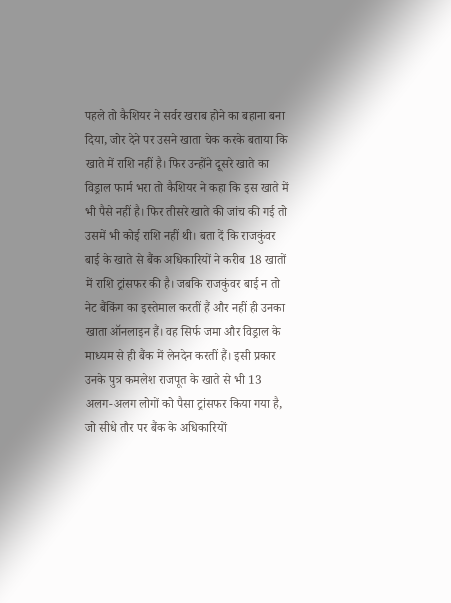पहले तो कैशियर ने सर्वर खराब होने का बहाना बना दिया, जोर देने पर उसने खाता चेक करके बताया कि खाते में राशि नहीं है। फिर उन्होंने दूसरे खाते का विड्राल फार्म भरा तो कैशियर ने कहा कि इस खाते में भी पैसे नहीं है। फिर तीसरे खाते की जांच की गई तो उसमें भी कोई राशि नहीं थी। बता दें कि राजकुंवर बाई के खाते से बैंक अधिकारियों ने करीब 18 खातों में राशि ट्रांसफर की है। जबकि राजकुंवर बाई न तो नेट बैंकिंग का इस्तेमाल करतीं हैं और नहीं ही उनका खाता ऑनलाइन हैं। वह सिर्फ जमा और विड्राल के माध्यम से ही बैंक में लेनदेन करतीं हैं। इसी प्रकार उनके पुत्र कमलेश राजपूत के खाते से भी 13 अलग-अलग लोगों को पैसा ट्रांसफर किया गया है, जो सीधे तौर पर बैंक के अधिकारियों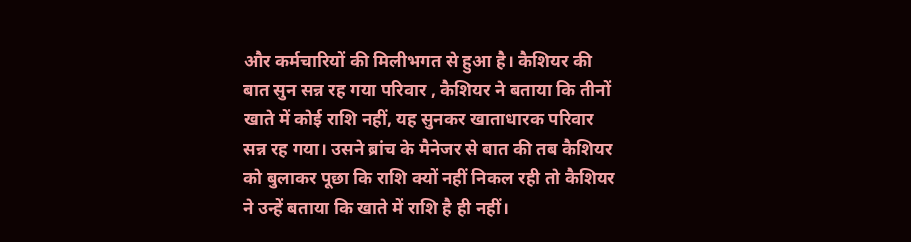और कर्मचारियों की मिलीभगत से हुआ है। कैशियर की बात सुन सन्न रह गया परिवार , कैशियर ने बताया कि तीनों खाते में कोई राशि नहीं, यह सुनकर खाताधारक परिवार सन्न रह गया। उसने ब्रांच के मैनेजर से बात की तब कैशियर को बुलाकर पूछा कि राशि क्यों नहीं निकल रही तो कैशियर ने उन्हें बताया कि खाते में राशि है ही नहीं।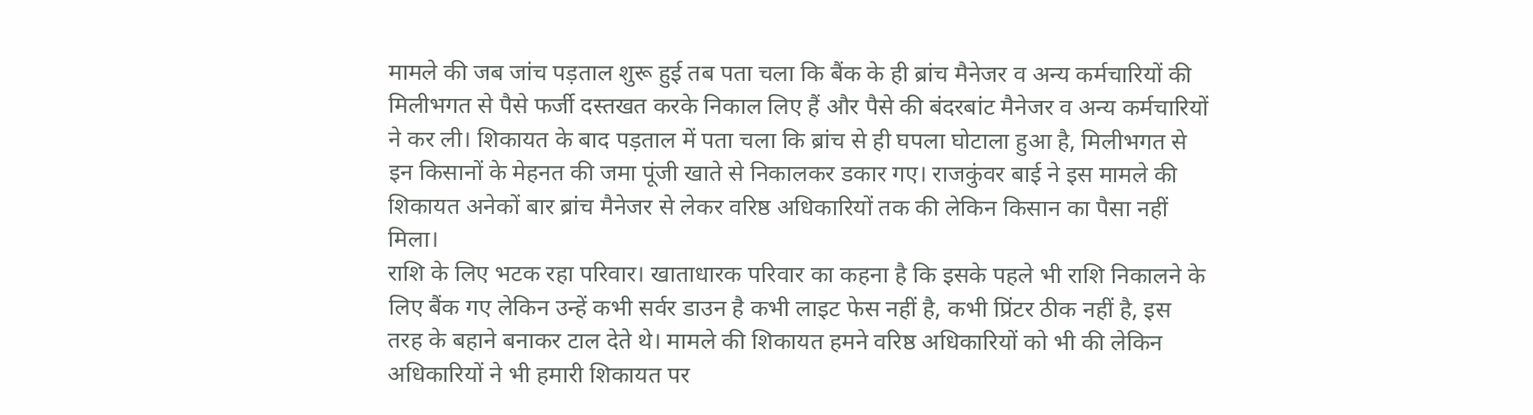मामले की जब जांच पड़ताल शुरू हुई तब पता चला कि बैंक के ही ब्रांच मैनेजर व अन्य कर्मचारियों की मिलीभगत से पैसे फर्जी दस्तखत करके निकाल लिए हैं और पैसे की बंदरबांट मैनेजर व अन्य कर्मचारियों ने कर ली। शिकायत के बाद पड़ताल में पता चला कि ब्रांच से ही घपला घोटाला हुआ है, मिलीभगत से इन किसानों के मेहनत की जमा पूंजी खाते से निकालकर डकार गए। राजकुंवर बाई ने इस मामले की शिकायत अनेकों बार ब्रांच मैनेजर से लेकर वरिष्ठ अधिकारियों तक की लेकिन किसान का पैसा नहीं मिला।
राशि के लिए भटक रहा परिवार। खाताधारक परिवार का कहना है कि इसके पहले भी राशि निकालने के लिए बैंक गए लेकिन उन्हें कभी सर्वर डाउन है कभी लाइट फेस नहीं है, कभी प्रिंटर ठीक नहीं है, इस तरह के बहाने बनाकर टाल देते थे। मामले की शिकायत हमने वरिष्ठ अधिकारियों को भी की लेकिन अधिकारियों ने भी हमारी शिकायत पर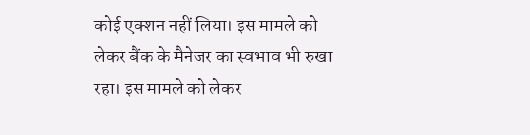कोई एक्शन नहीं लिया। इस मामले को लेकर बैंक के मैनेजर का स्वभाव भी रुखा रहा। इस मामले को लेकर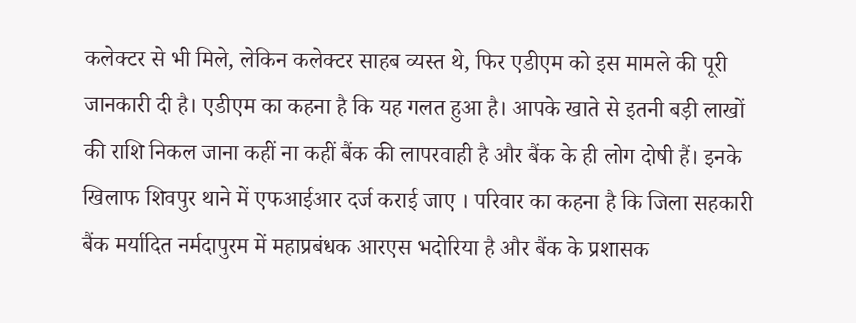कलेक्टर से भी मिले, लेकिन कलेक्टर साहब व्यस्त थे, फिर एडीएम को इस मामले की पूरी जानकारी दी है। एडीएम का कहना है कि यह गलत हुआ है। आपके खाते से इतनी बड़ी लाखों की राशि निकल जाना कहीं ना कहीं बैंक की लापरवाही है और बैंक के ही लोग दोषी हैं। इनके खिलाफ शिवपुर थाने में एफआईआर दर्ज कराई जाए । परिवार का कहना है कि जिला सहकारी बैंक मर्यादित नर्मदापुरम में महाप्रबंधक आरएस भदोरिया है और बैंक के प्रशासक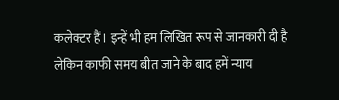कलेक्टर हैं। इन्हें भी हम लिखित रूप से जानकारी दी है लेकिन काफी समय बीत जाने के बाद हमें न्याय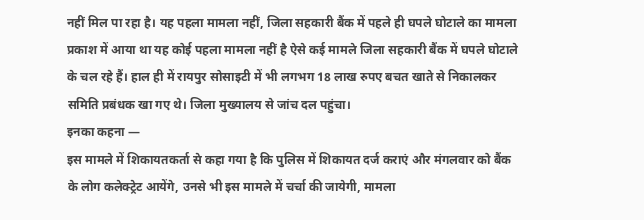नहीं मिल पा रहा है। यह पहला मामला नहीं, जिला सहकारी बैंक में पहले ही घपले घोटाले का मामला प्रकाश में आया था यह कोई पहला मामला नहीं है ऐसे कई मामले जिला सहकारी बैंक में घपले घोटाले के चल रहे हैं। हाल ही में रायपुर सोसाइटी में भी लगभग 18 लाख रुपए बचत खाते से निकालकर समिति प्रबंधक खा गए थे। जिला मुख्यालय से जांच दल पहुंचा।
इनका कहना —
इस मामले में शिकायतकर्ता से कहा गया है कि पुलिस में शिकायत दर्ज कराएं और मंगलवार को बैंक के लोग कलेक्ट्रेट आयेंगे, उनसे भी इस मामले में चर्चा की जायेगी, मामला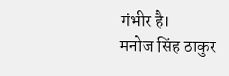गंभीर है।
मनोज सिंह ठाकुर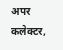अपर कलेक्टर,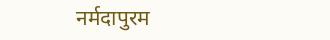नर्मदापुरम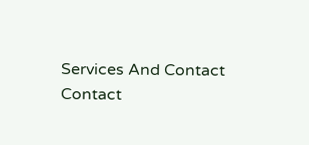Services And Contact
Contact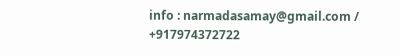info : narmadasamay@gmail.com / +917974372722